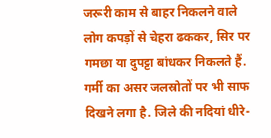जरूरी काम से बाहर निकलने वाले लोग कपड़ों से चेहरा ढककर, सिर पर गमछा या दुपट्टा बांधकर निकलते हैं. गर्मी का असर जलस्रोतों पर भी साफ दिखने लगा है. जिले की नदियां धीरे-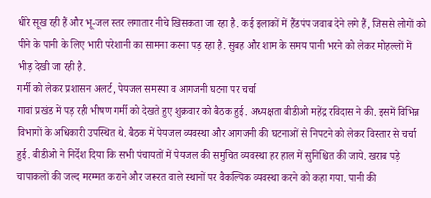धीरे सूख रही हैं और भू-जल स्तर लगातार नीचे खिसकता जा रहा है. कई इलाकों में हैंडपंप जवाब देने लगे हैं, जिससे लोगों को पीने के पानी के लिए भारी परेशानी का सामना करना पड़ रहा है. सुबह और शाम के समय पानी भरने को लेकर मोहल्लों में भीड़ देखी जा रही है.
गर्मी को लेकर प्रशासन अलर्ट, पेयजल समस्या व आगजनी घटना पर चर्चा
गावां प्रखंड में पड़ रही भीषण गर्मी को देखते हुए शुक्रवार को बैठक हुई. अध्यक्षता बीडीओ महेंद्र रविदास ने की. इसमें विभिन्न विभागों के अधिकारी उपस्थित थे. बैठक में पेयजल व्यवस्था और आगजनी की घटनाओं से निपटने को लेकर विस्तार से चर्चा हुई. बीडीओ ने निर्देश दिया कि सभी पंचायतों में पेयजल की समुचित व्यवस्था हर हाल में सुनिश्चित की जाये. खराब पड़े चापाकलों की जल्द मरम्मत कराने और जरूरत वाले स्थानों पर वैकल्पिक व्यवस्था करने को कहा गया. पानी की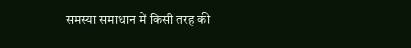समस्या समाधान में किसी तरह की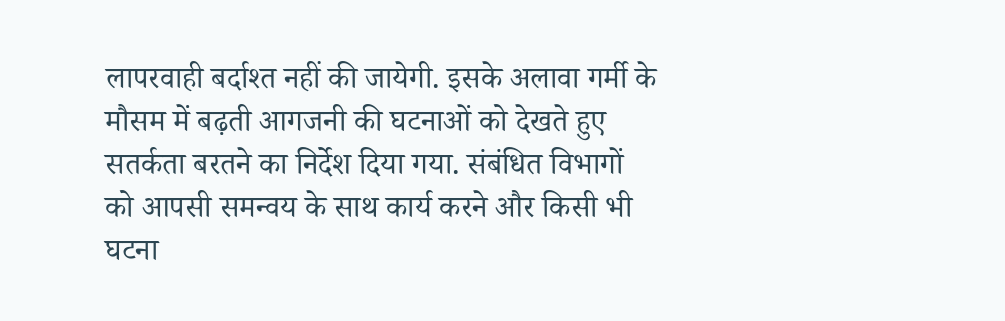लापरवाही बर्दाश्त नहीं की जायेगी. इसके अलावा गर्मी के मौसम में बढ़ती आगजनी की घटनाओं को देखते हुए सतर्कता बरतने का निर्देश दिया गया. संबंधित विभागों को आपसी समन्वय के साथ कार्य करने और किसी भी घटना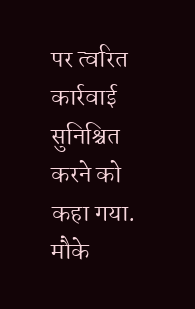पर त्वरित कार्रवाई सुनिश्चित करने को कहा गया. मौके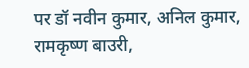पर डॉ नवीन कुमार, अनिल कुमार, रामकृष्ण बाउरी,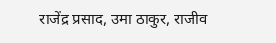राजेंद्र प्रसाद, उमा ठाकुर, राजीव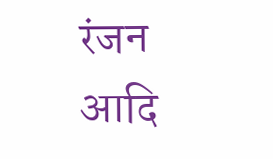रंजन आदि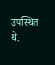उपस्थित थे.